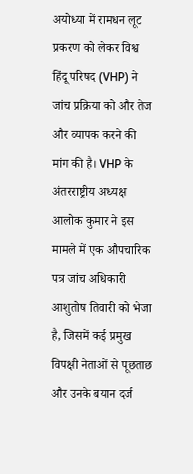अयोध्या में रामधन लूट प्रकरण को लेकर विश्व हिंदू परिषद (VHP) ने जांच प्रक्रिया को और तेज और व्यापक करने की मांग की है। VHP के अंतरराष्ट्रीय अध्यक्ष आलोक कुमार ने इस मामले में एक औपचारिक पत्र जांच अधिकारी आशुतोष तिवारी को भेजा है, जिसमें कई प्रमुख विपक्षी नेताओं से पूछताछ और उनके बयान दर्ज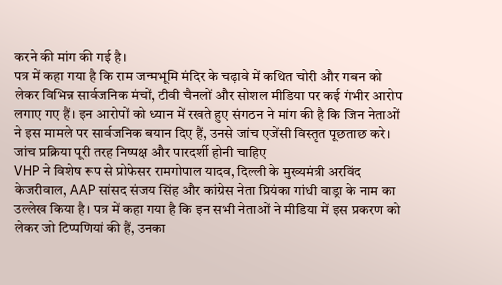करने की मांग की गई है।
पत्र में कहा गया है कि राम जन्मभूमि मंदिर के चढ़ावे में कथित चोरी और गबन को लेकर विभिन्न सार्वजनिक मंचों, टीवी चैनलों और सोशल मीडिया पर कई गंभीर आरोप लगाए गए हैं। इन आरोपों को ध्यान में रखते हुए संगठन ने मांग की है कि जिन नेताओं ने इस मामले पर सार्वजनिक बयान दिए हैं, उनसे जांच एजेंसी विस्तृत पूछताछ करे।
जांच प्रक्रिया पूरी तरह निष्पक्ष और पारदर्शी होनी चाहिए
VHP ने विशेष रूप से प्रोफेसर रामगोपाल यादव, दिल्ली के मुख्यमंत्री अरविंद केजरीवाल, AAP सांसद संजय सिंह और कांग्रेस नेता प्रियंका गांधी वाड्रा के नाम का उल्लेख किया है। पत्र में कहा गया है कि इन सभी नेताओं ने मीडिया में इस प्रकरण को लेकर जो टिप्पणियां की हैं, उनका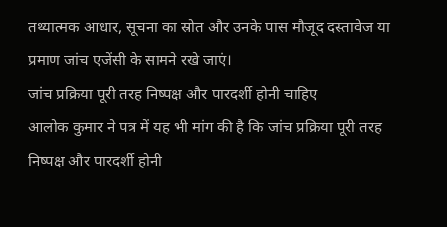तथ्यात्मक आधार, सूचना का स्रोत और उनके पास मौजूद दस्तावेज या प्रमाण जांच एजेंसी के सामने रखे जाएं।
जांच प्रक्रिया पूरी तरह निष्पक्ष और पारदर्शी होनी चाहिए
आलोक कुमार ने पत्र में यह भी मांग की है कि जांच प्रक्रिया पूरी तरह निष्पक्ष और पारदर्शी होनी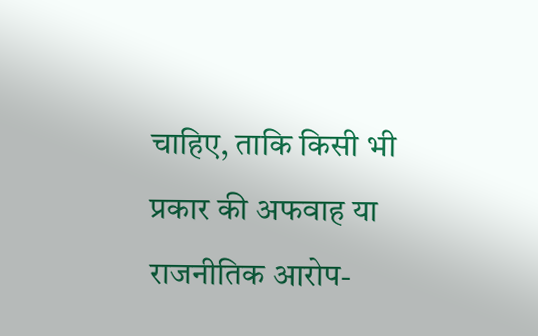चाहिए, ताकि किसी भी प्रकार की अफवाह या राजनीतिक आरोप-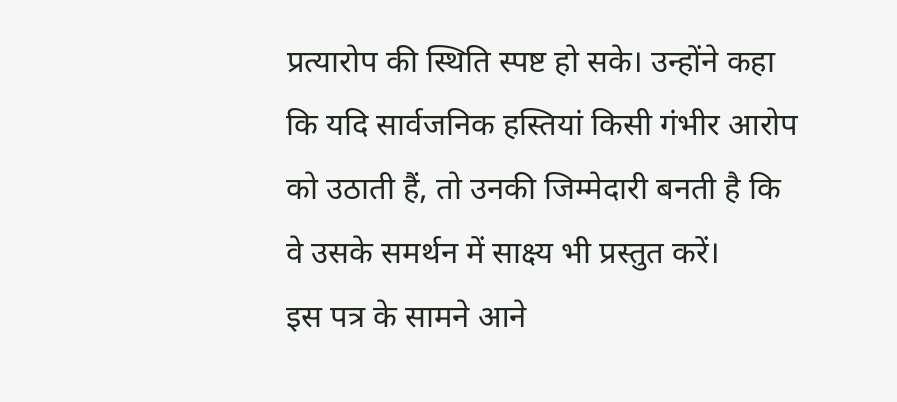प्रत्यारोप की स्थिति स्पष्ट हो सके। उन्होंने कहा कि यदि सार्वजनिक हस्तियां किसी गंभीर आरोप को उठाती हैं, तो उनकी जिम्मेदारी बनती है कि वे उसके समर्थन में साक्ष्य भी प्रस्तुत करें।
इस पत्र के सामने आने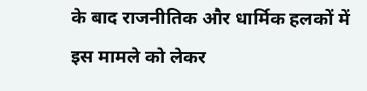के बाद राजनीतिक और धार्मिक हलकों में इस मामले को लेकर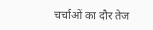चर्चाओं का दौर तेज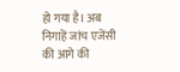हो गया है। अब निगाहें जांच एजेंसी की आगे की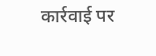कार्रवाई पर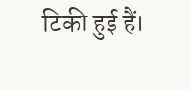टिकी हुई हैं।